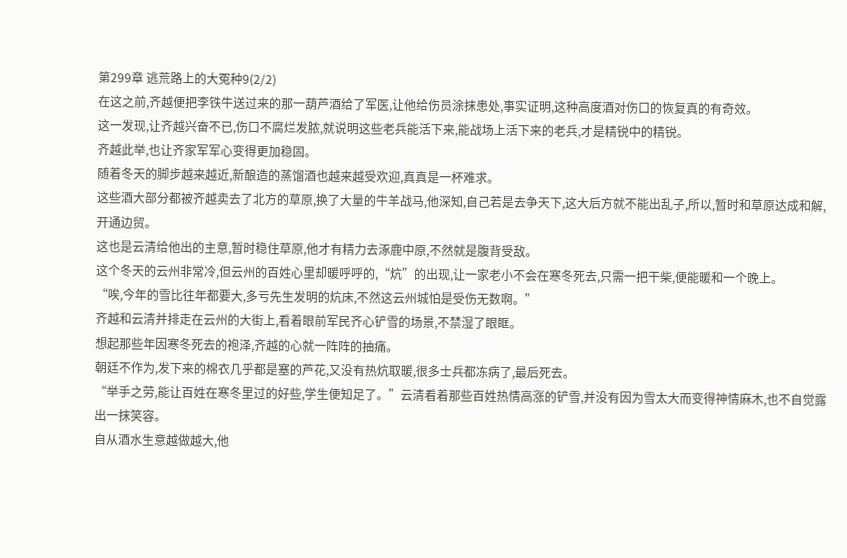第299章 逃荒路上的大冤种9(2/2)
在这之前,齐越便把李铁牛送过来的那一葫芦酒给了军医,让他给伤员涂抹患处,事实证明,这种高度酒对伤口的恢复真的有奇效。
这一发现,让齐越兴奋不已,伤口不腐烂发脓,就说明这些老兵能活下来,能战场上活下来的老兵,才是精锐中的精锐。
齐越此举,也让齐家军军心变得更加稳固。
随着冬天的脚步越来越近,新酿造的蒸馏酒也越来越受欢迎,真真是一杯难求。
这些酒大部分都被齐越卖去了北方的草原,换了大量的牛羊战马,他深知,自己若是去争天下,这大后方就不能出乱子,所以,暂时和草原达成和解,开通边贸。
这也是云清给他出的主意,暂时稳住草原,他才有精力去涿鹿中原,不然就是腹背受敌。
这个冬天的云州非常冷,但云州的百姓心里却暖呼呼的,“炕”的出现,让一家老小不会在寒冬死去,只需一把干柴,便能暖和一个晚上。
“唉,今年的雪比往年都要大,多亏先生发明的炕床,不然这云州城怕是受伤无数啊。”
齐越和云清并排走在云州的大街上,看着眼前军民齐心铲雪的场景,不禁湿了眼眶。
想起那些年因寒冬死去的袍泽,齐越的心就一阵阵的抽痛。
朝廷不作为,发下来的棉衣几乎都是塞的芦花,又没有热炕取暖,很多士兵都冻病了,最后死去。
“举手之劳,能让百姓在寒冬里过的好些,学生便知足了。”云清看着那些百姓热情高涨的铲雪,并没有因为雪太大而变得神情麻木,也不自觉露出一抹笑容。
自从酒水生意越做越大,他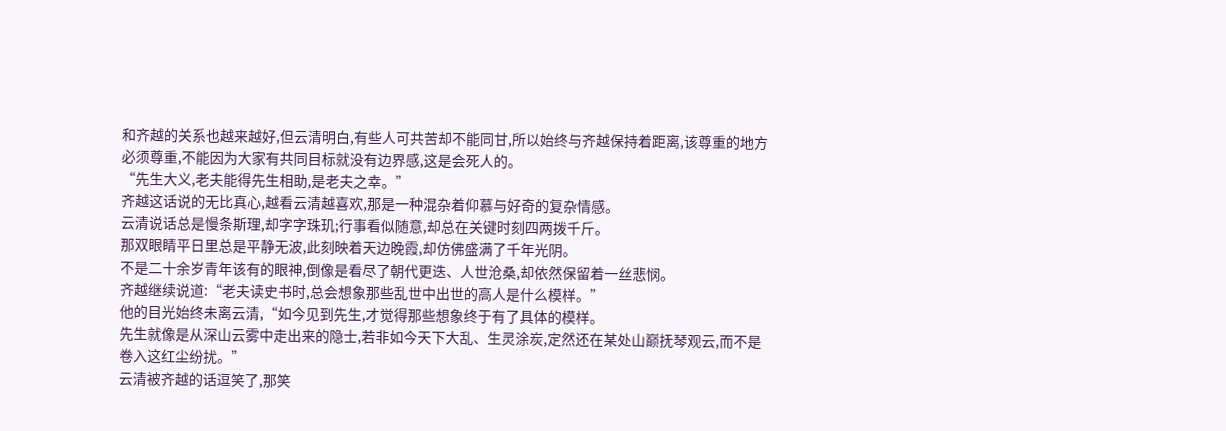和齐越的关系也越来越好,但云清明白,有些人可共苦却不能同甘,所以始终与齐越保持着距离,该尊重的地方必须尊重,不能因为大家有共同目标就没有边界感,这是会死人的。
“先生大义,老夫能得先生相助,是老夫之幸。”
齐越这话说的无比真心,越看云清越喜欢,那是一种混杂着仰慕与好奇的复杂情感。
云清说话总是慢条斯理,却字字珠玑;行事看似随意,却总在关键时刻四两拨千斤。
那双眼睛平日里总是平静无波,此刻映着天边晚霞,却仿佛盛满了千年光阴。
不是二十余岁青年该有的眼神,倒像是看尽了朝代更迭、人世沧桑,却依然保留着一丝悲悯。
齐越继续说道:“老夫读史书时,总会想象那些乱世中出世的高人是什么模样。”
他的目光始终未离云清,“如今见到先生,才觉得那些想象终于有了具体的模样。
先生就像是从深山云雾中走出来的隐士,若非如今天下大乱、生灵涂炭,定然还在某处山巅抚琴观云,而不是卷入这红尘纷扰。”
云清被齐越的话逗笑了,那笑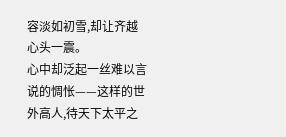容淡如初雪,却让齐越心头一震。
心中却泛起一丝难以言说的惆怅——这样的世外高人,待天下太平之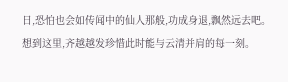日,恐怕也会如传闻中的仙人那般,功成身退,飘然远去吧。
想到这里,齐越越发珍惜此时能与云清并肩的每一刻。